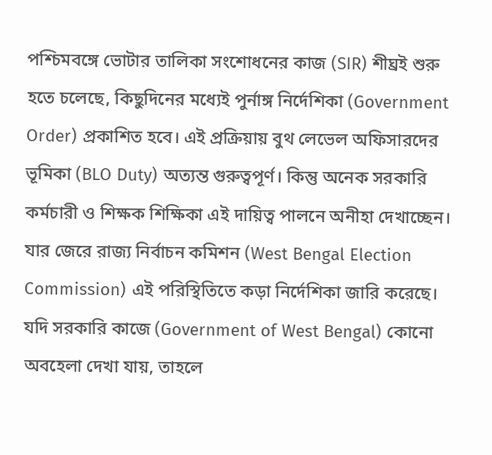পশ্চিমবঙ্গে ভোটার তালিকা সংশোধনের কাজ (SIR) শীঘ্রই শুরু হতে চলেছে, কিছুদিনের মধ্যেই পুর্নাঙ্গ নির্দেশিকা (Government Order) প্রকাশিত হবে। এই প্রক্রিয়ায় বুথ লেভেল অফিসারদের ভূমিকা (BLO Duty) অত্যন্ত গুরুত্বপূর্ণ। কিন্তু অনেক সরকারি কর্মচারী ও শিক্ষক শিক্ষিকা এই দায়িত্ব পালনে অনীহা দেখাচ্ছেন। যার জেরে রাজ্য নির্বাচন কমিশন (West Bengal Election Commission) এই পরিস্থিতিতে কড়া নির্দেশিকা জারি করেছে। যদি সরকারি কাজে (Government of West Bengal) কোনো অবহেলা দেখা যায়, তাহলে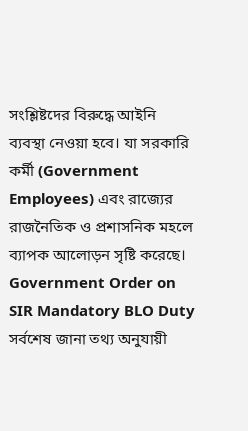সংশ্লিষ্টদের বিরুদ্ধে আইনি ব্যবস্থা নেওয়া হবে। যা সরকারি কর্মী (Government Employees) এবং রাজ্যের রাজনৈতিক ও প্রশাসনিক মহলে ব্যাপক আলোড়ন সৃষ্টি করেছে।
Government Order on SIR Mandatory BLO Duty
সর্বশেষ জানা তথ্য অনুযায়ী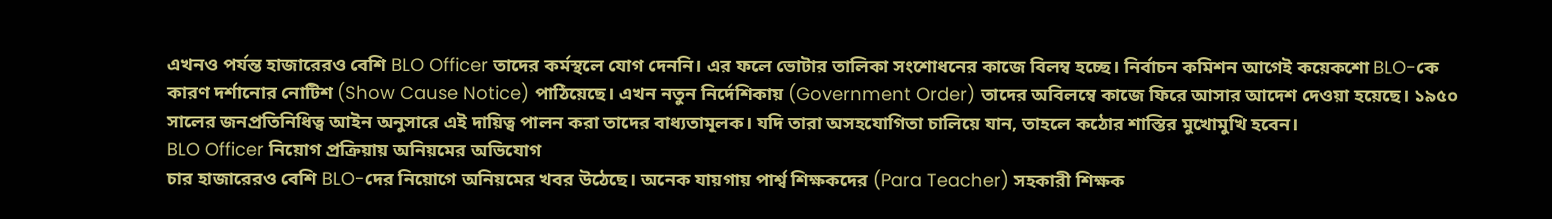এখনও পর্যন্ত হাজারেরও বেশি BLO Officer তাদের কর্মস্থলে যোগ দেননি। এর ফলে ভোটার তালিকা সংশোধনের কাজে বিলম্ব হচ্ছে। নির্বাচন কমিশন আগেই কয়েকশো BLO-কে কারণ দর্শানোর নোটিশ (Show Cause Notice) পাঠিয়েছে। এখন নতুন নির্দেশিকায় (Government Order) তাদের অবিলম্বে কাজে ফিরে আসার আদেশ দেওয়া হয়েছে। ১৯৫০ সালের জনপ্রতিনিধিত্ব আইন অনুসারে এই দায়িত্ব পালন করা তাদের বাধ্যতামূলক। যদি তারা অসহযোগিতা চালিয়ে যান, তাহলে কঠোর শাস্তির মুখোমুখি হবেন।
BLO Officer নিয়োগ প্রক্রিয়ায় অনিয়মের অভিযোগ
চার হাজারেরও বেশি BLO-দের নিয়োগে অনিয়মের খবর উঠেছে। অনেক যায়গায় পার্শ্ব শিক্ষকদের (Para Teacher) সহকারী শিক্ষক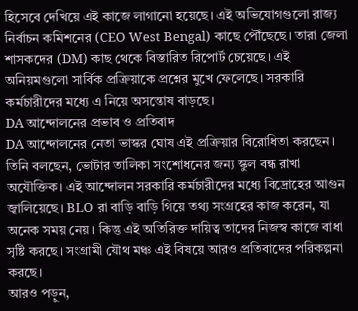হিসেবে দেখিয়ে এই কাজে লাগানো হয়েছে। এই অভিযোগগুলো রাজ্য নির্বাচন কমিশনের (CEO West Bengal) কাছে পৌঁছেছে। তারা জেলা শাসকদের (DM) কাছ থেকে বিস্তারিত রিপোর্ট চেয়েছে। এই অনিয়মগুলো সার্বিক প্রক্রিয়াকে প্রশ্নের মুখে ফেলেছে। সরকারি কর্মচারীদের মধ্যে এ নিয়ে অসন্তোষ বাড়ছে।
DA আন্দোলনের প্রভাব ও প্রতিবাদ
DA আন্দোলনের নেতা ভাস্কর ঘোষ এই প্রক্রিয়ার বিরোধিতা করছেন। তিনি বলছেন, ভোটার তালিকা সংশোধনের জন্য স্কুল বন্ধ রাখা অযৌক্তিক। এই আন্দোলন সরকারি কর্মচারীদের মধ্যে বিদ্রোহের আগুন জ্বালিয়েছে। BLO রা বাড়ি বাড়ি গিয়ে তথ্য সংগ্রহের কাজ করেন, যা অনেক সময় নেয়। কিন্তু এই অতিরিক্ত দায়িত্ব তাদের নিজস্ব কাজে বাধা সৃষ্টি করছে। সংগ্রামী যৌথ মঞ্চ এই বিষয়ে আরও প্রতিবাদের পরিকল্পনা করছে।
আরও পড়ুন,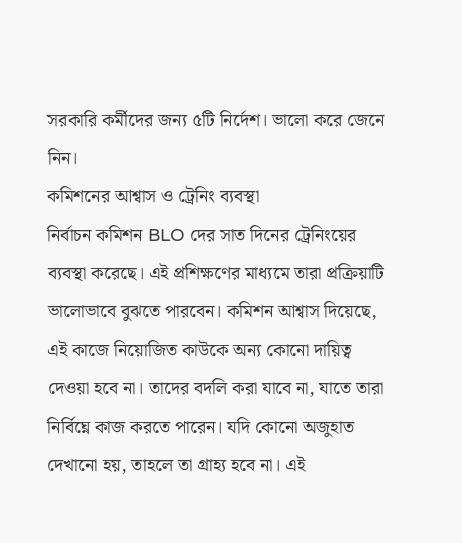সরকারি কর্মীদের জন্য ৫টি নির্দেশ। ভালো করে জেনে নিন।
কমিশনের আশ্বাস ও ট্রেনিং ব্যবস্থা
নির্বাচন কমিশন BLO দের সাত দিনের ট্রেনিংয়ের ব্যবস্থা করেছে। এই প্রশিক্ষণের মাধ্যমে তারা প্রক্রিয়াটি ভালোভাবে বুঝতে পারবেন। কমিশন আশ্বাস দিয়েছে, এই কাজে নিয়োজিত কাউকে অন্য কোনো দায়িত্ব দেওয়া হবে না। তাদের বদলি করা যাবে না, যাতে তারা নির্বিঘ্নে কাজ করতে পারেন। যদি কোনো অজুহাত দেখানো হয়, তাহলে তা গ্রাহ্য হবে না। এই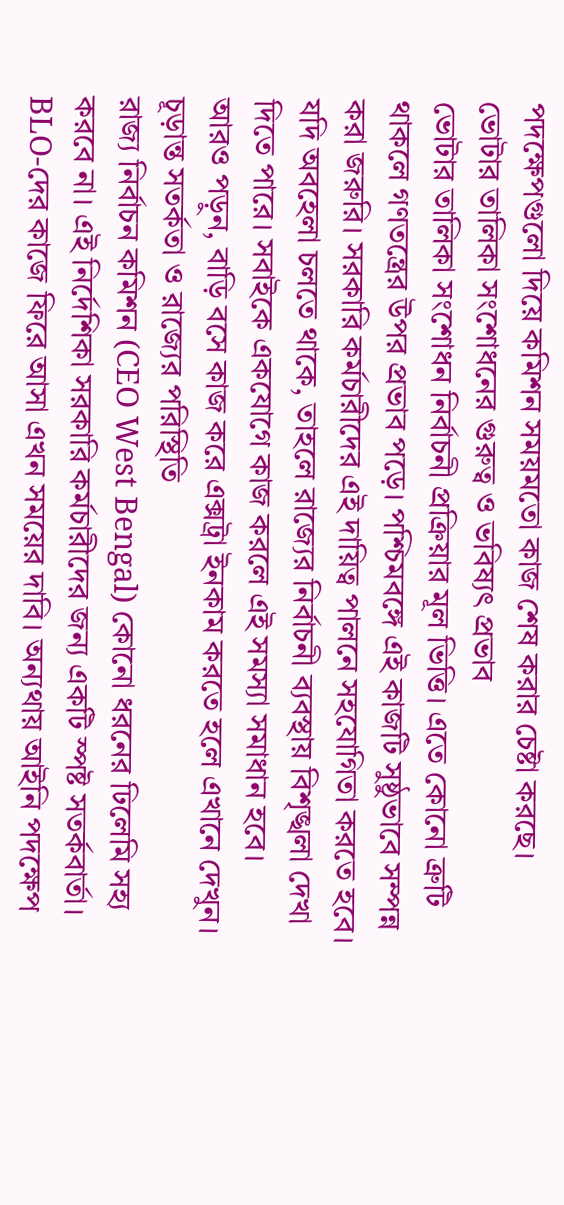পদক্ষেপগুলো দিয়ে কমিশন সময়মতো কাজ শেষ করার চেষ্টা করছে।
ভোটার তালিকা সংশোধনের গুরুত্ব ও ভবিষ্যৎ প্রভাব
ভোটার তালিকা সংশোধন নির্বাচনী প্রক্রিয়ার মূল ভিত্তি। এতে কোনো ত্রুটি থাকলে গণতন্ত্রের উপর প্রভাব পড়ে। পশ্চিমবঙ্গে এই কাজটি সুষ্ঠুভাবে সম্পন্ন করা জরুরি। সরকারি কর্মচারীদের এই দায়িত্ব পালনে সহযোগিতা করতে হবে। যদি অবহেলা চলতে থাকে, তাহলে রাজ্যের নির্বাচনী ব্যবস্থায় বিশৃঙ্খলা দেখা দিতে পারে। সবাইকে একযোগে কাজ করলে এই সমস্যা সমাধান হবে।
আরও পড়ুন, বাড়ি বসে কাজ করে এক্সট্রা ইনকাম করতে হলে এখানে দেখুন।
চূড়ান্ত সতর্কতা ও রাজ্যের পরিস্থিতি
রাজ্য নির্বাচন কমিশন (CEO West Bengal) কোনো ধরনের ঢিলেমি সহ্য করবে না। এই নির্দেশিকা সরকারি কর্মচারীদের জন্য একটি স্পষ্ট সতর্কবার্তা। BLO-দের কাজে ফিরে আসা এখন সময়ের দাবি। অন্যথায় আইনি পদক্ষেপ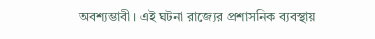অবশ্যম্ভাবী। এই ঘটনা রাজ্যের প্রশাসনিক ব্যবস্থায়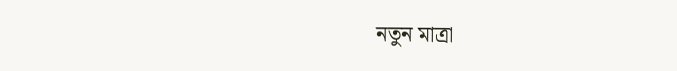নতুন মাত্রা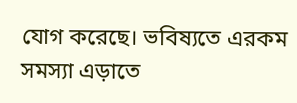যোগ করেছে। ভবিষ্যতে এরকম সমস্যা এড়াতে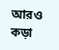আরও কড়া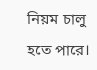নিয়ম চালু হতে পারে।